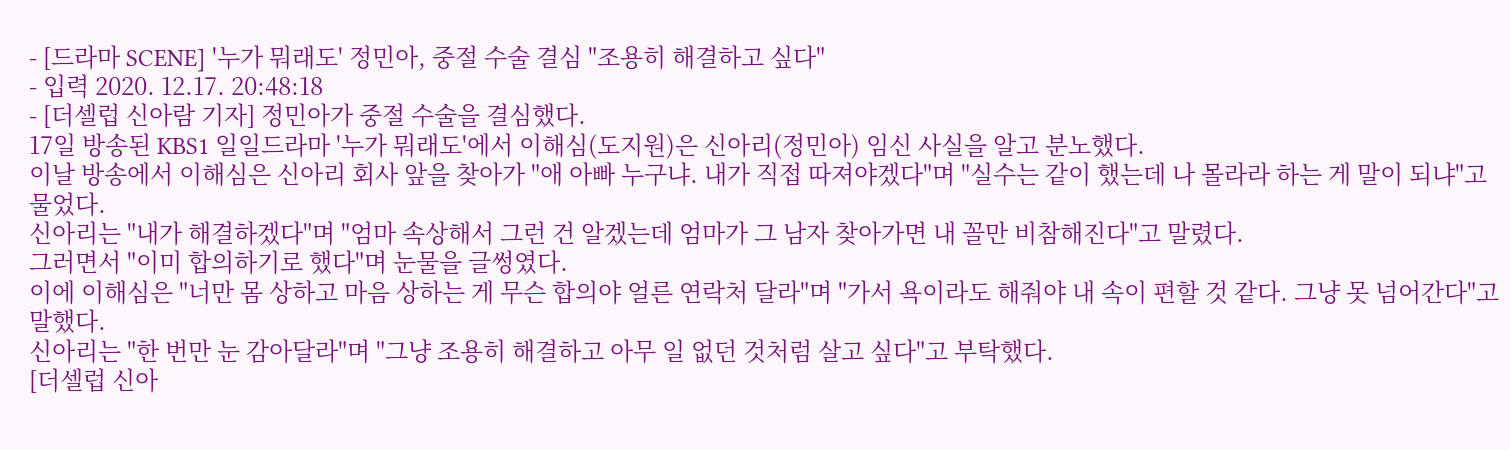- [드라마 SCENE] '누가 뭐래도' 정민아, 중절 수술 결심 "조용히 해결하고 싶다"
- 입력 2020. 12.17. 20:48:18
- [더셀럽 신아람 기자] 정민아가 중절 수술을 결심했다.
17일 방송된 KBS1 일일드라마 '누가 뭐래도'에서 이해심(도지원)은 신아리(정민아) 임신 사실을 알고 분노했다.
이날 방송에서 이해심은 신아리 회사 앞을 찾아가 "애 아빠 누구냐. 내가 직접 따져야겠다"며 "실수는 같이 했는데 나 몰라라 하는 게 말이 되냐"고 물었다.
신아리는 "내가 해결하겠다"며 "엄마 속상해서 그런 건 알겠는데 엄마가 그 남자 찾아가면 내 꼴만 비참해진다"고 말렸다.
그러면서 "이미 합의하기로 했다"며 눈물을 글썽였다.
이에 이해심은 "너만 몸 상하고 마음 상하는 게 무슨 합의야 얼른 연락처 달라"며 "가서 욕이라도 해줘야 내 속이 편할 것 같다. 그냥 못 넘어간다"고 말했다.
신아리는 "한 번만 눈 감아달라"며 "그냥 조용히 해결하고 아무 일 없던 것처럼 살고 싶다"고 부탁했다.
[더셀럽 신아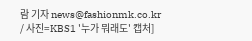람 기자 news@fashionmk.co.kr / 사진=KBS1 '누가 뭐래도' 캡처]